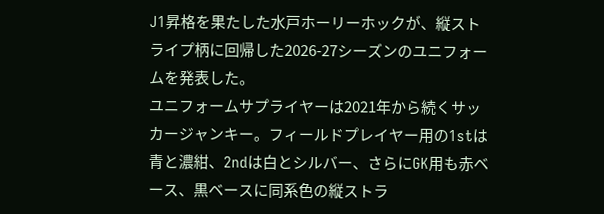J1昇格を果たした水戸ホーリーホックが、縦ストライプ柄に回帰した2026-27シーズンのユニフォームを発表した。
ユニフォームサプライヤーは2021年から続くサッカージャンキー。フィールドプレイヤー用の1stは青と濃紺、2ndは白とシルバー、さらにGK用も赤ベース、黒ベースに同系色の縦ストラ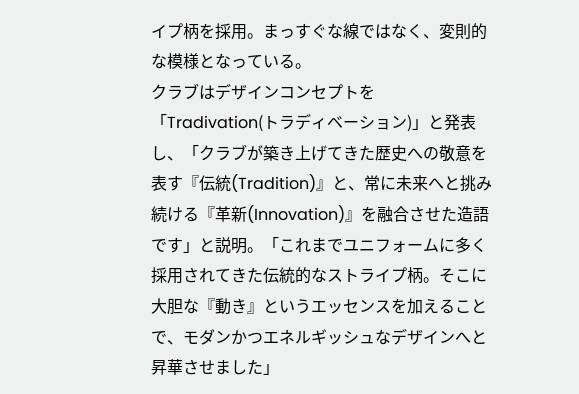イプ柄を採用。まっすぐな線ではなく、変則的な模様となっている。
クラブはデザインコンセプトを「Tradivation(トラディベーション)」と発表し、「クラブが築き上げてきた歴史への敬意を表す『伝統(Tradition)』と、常に未来へと挑み続ける『革新(Innovation)』を融合させた造語です」と説明。「これまでユニフォームに多く採用されてきた伝統的なストライプ柄。そこに大胆な『動き』というエッセンスを加えることで、モダンかつエネルギッシュなデザインへと昇華させました」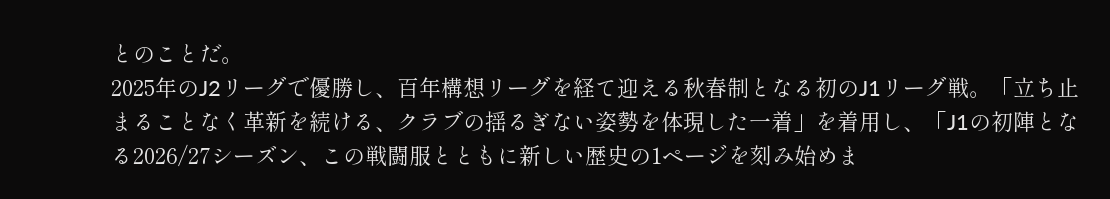とのことだ。
2025年のJ2リーグで優勝し、百年構想リーグを経て迎える秋春制となる初のJ1リーグ戦。「立ち止まることなく革新を続ける、クラブの揺るぎない姿勢を体現した一着」を着用し、「J1の初陣となる2026/27シーズン、この戦闘服とともに新しい歴史の1ページを刻み始めま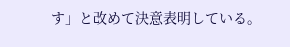す」と改めて決意表明している。